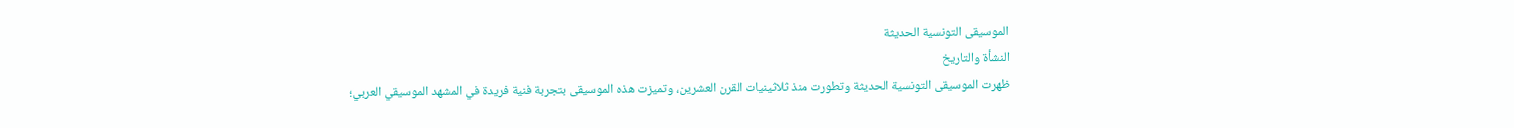الموسيقى التونسية الحديثة
النشأة والتاريخ
ظهرت الموسيقى التونسية الحديثة وتطورت منذ ثلاثينيات القرن العشرين، وتميزت هذه الموسيقى بتجربة فنية فريدة في المشهد الموسيقي العربي؛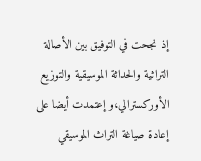إذ نجحت في التوفيق بين الأصالة التراثية والحداثة الموسيقية والتوزيع الأوركسترالي،و إعتمدت أيضا على إعادة صياغة التراث الموسيقي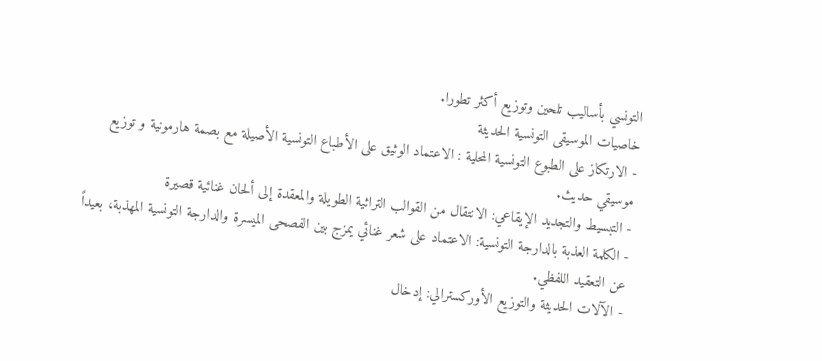التونسي بأساليب تلحين وتوزيع أكثر تطورا.
خاصيات الموسيقى التونسية الحديثة
- الارتكاز على الطبوع التونسية المحلية : الاعتماد الوثيق على الأطباع التونسية الأصيلة مع بصمة هارمونية و توزيع موسيقي حديث.
- التبسيط والتجديد الإيقاعي: الانتقال من القوالب التراثية الطويلة والمعقدة إلى ألحان غنائية قصيرة
- الكلمة العذبة بالدارجة التونسية: الاعتماد على شعر غنائي يمزج بين الفصحى الميسرة والدارجة التونسية المهذبة، بعيداً عن التعقيد اللفظي.
- الآلات الحديثة والتوزيع الأوركسترالي: إدخال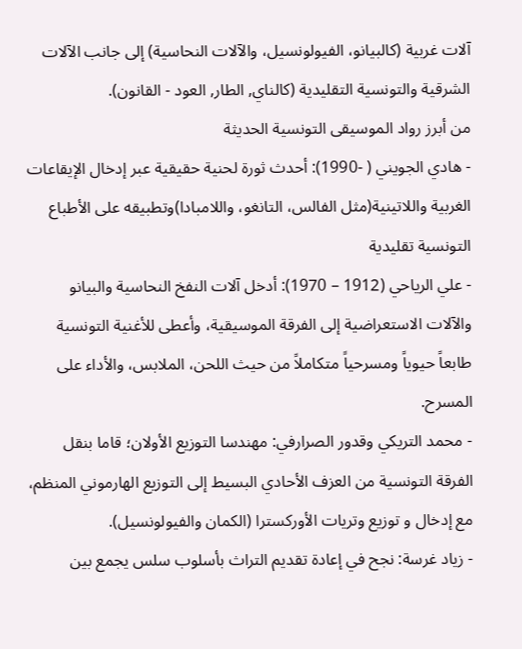آلات غربية (كالبيانو، الفيولونسيل، والآلات النحاسية) إلى جانب الآلات الشرقية والتونسية التقليدية (كالناي, الطار, العود - القانون).
من أبرز رواد الموسيقى التونسية الحديثة
- هادي الجويني ( -1990): أحدث ثورة لحنية حقيقية عبر إدخال الإيقاعات الغربية واللاتينية(مثل الفالس، التانغو، واللامبادا)وتطبيقه على الأطباع التونسية تقليدية
- علي الرياحي (1912 – 1970): أدخل آلات النفخ النحاسية والبيانو والآلات الاستعراضية إلى الفرقة الموسيقية، وأعطى للأغنية التونسية طابعاً حيوياً ومسرحياً متكاملاً من حيث اللحن، الملابس، والأداء على المسرح.
- محمد التريكي وقدور الصرارفي: مهندسا التوزيع الأولان؛ قاما بنقل الفرقة التونسية من العزف الأحادي البسيط إلى التوزيع الهارموني المنظم، مع إدخال و توزيع وتريات الأوركسترا (الكمان والفيولونسيل).
- زياد غرسة: نجح في إعادة تقديم التراث بأسلوب سلس يجمع بين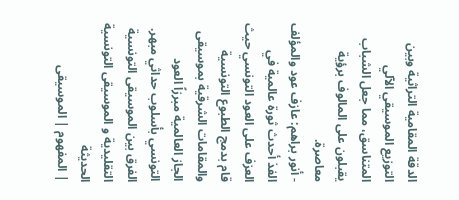الدقة المقامية التراثية وبين التوزيع الموسيقي الآلي المتناسق، مما جعل الشباب يقبلون على المالوف برؤية معاصرة.
- أنور براهم: عازف عود والمؤلف الفذ أحدث ثورة عالمية في العزف على العود التونسي حيث قام بدمج الطبوع التونسية والمقامات الشرقية بموسيقى الجاز العالمية مبرزاً العود التونسي بأسلوب حداثي مبهر.
الفرق بين الموسيقى التونسية التقليدية و الموسيقى التونسية الحديثة
| المفهوم | الموسيقى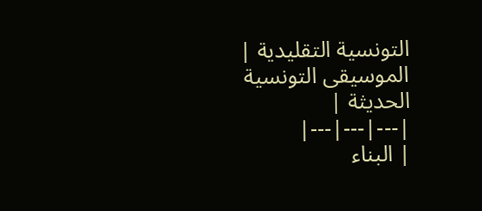التونسية التقليدية | الموسيقى التونسية الحديثة |
|---|---|---|
| البناء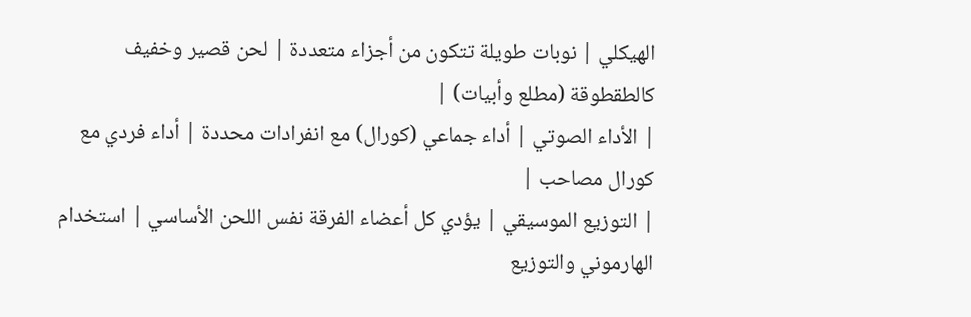الهيكلي | نوبات طويلة تتكون من أجزاء متعددة | لحن قصير وخفيف كالطقطوقة (مطلع وأبيات) |
| الأداء الصوتي | أداء جماعي (كورال) مع انفرادات محددة | أداء فردي مع كورال مصاحب |
| التوزيع الموسيقي | يؤدي كل أعضاء الفرقة نفس اللحن الأساسي | استخدام الهارموني والتوزيع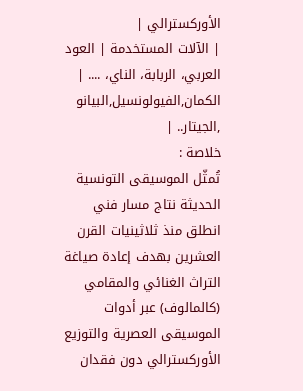الأوركسترالي |
| الآلات المستخدمة | العود العربي، الربابة، الناي، .... | الكمان,الفيولونسيل,البيانو ,الجيتار.. |
خلاصة :
تُمثّل الموسيقى التونسية الحديثة نتاج مسار فني انطلق منذ ثلاثينيات القرن العشرين بهدف إعادة صياغة التراث الغنائي والمقامي (كالمالوف) عبر أدوات الموسيقى العصرية والتوزيع الأوركسترالي دون فقدان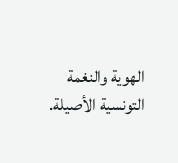الهوية والنغمة التونسية الأصيلة.